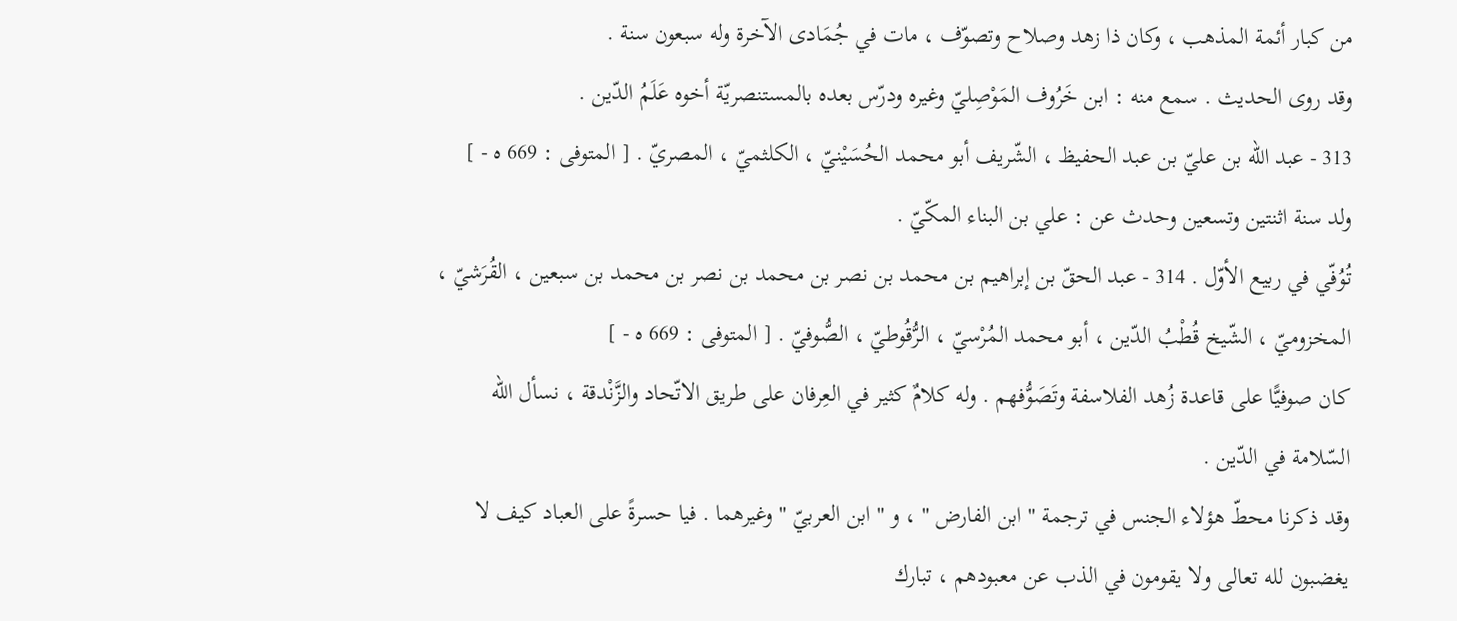من كبار أئمة المذهب ، وكان ذا زهد وصلاح وتصوّف ، مات في جُمَادى الآخرة وله سبعون سنة .
وقد روى الحديث . سمع منه : ابن خَرُوف المَوْصِليّ وغيره ودرّس بعده بالمستنصريّة أخوه عَلَمُ الدّين .
313 - عبد الله بن عليّ بن عبد الحفيظ ، الشّريف أبو محمد الحُسَيْنيّ ، الكلثميّ ، المصريّ . [ المتوفى : 669 ه - ]
ولد سنة اثنتين وتسعين وحدث عن : علي بن البناء المكّيّ .
تُوُفّي في ربيع الأوّل . 314 - عبد الحقّ بن إبراهيم بن محمد بن نصر بن محمد بن نصر بن محمد بن سبعين ، القُرَشيّ ، المخزوميّ ، الشّيخ قُطْبُ الدّين ، أبو محمد المُرْسيّ ، الرُّقُوطيّ ، الصُّوفيّ . [ المتوفى : 669 ه - ]
كان صوفيًّا على قاعدة زُهد الفلاسفة وتَصَوُّفهم . وله كلامٌ كثير في العِرفان على طريق الاتّحاد والزَّنْدقة ، نسأل الله السّلامة في الدّين .
وقد ذكرنا محطّ هؤلاء الجنس في ترجمة " ابن الفارض " ، و " ابن العربيّ " وغيرهما . فيا حسرةً على العباد كيف لا يغضبون لله تعالى ولا يقومون في الذب عن معبودهم ، تبارك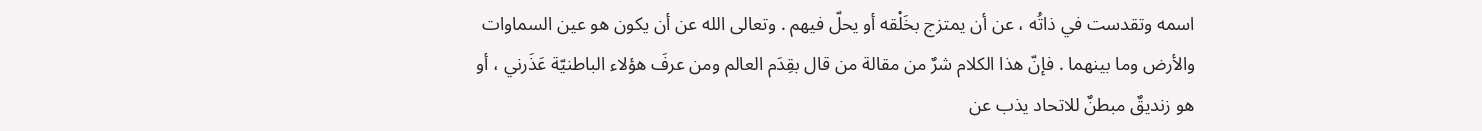اسمه وتقدست في ذاتُه ، عن أن يمتزج بخَلْقه أو يحلّ فيهم . وتعالى الله عن أن يكون هو عين السماوات والأرض وما بينهما . فإنّ هذا الكلام شرٌ من مقالة من قال بقِدَم العالم ومن عرفَ هؤلاء الباطنيّة عَذَرني ، أو هو زنديقٌ مبطنٌ للاتحاد يذب عن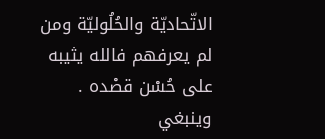الاتّحاديّة والحُلُوليّة ومن لم يعرفهم فالله يثيبه على حُسْن قصْده . وينبغي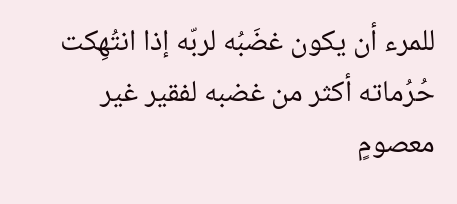للمرء أن يكون غضَبُه لربّه إذا انتُهِكت حُرُماته أكثر من غضبه لفقير غير معصومٍ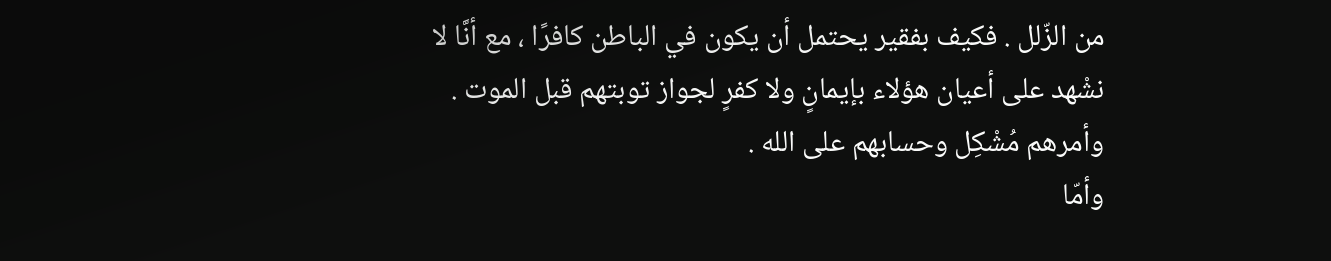من الزّلل . فكيف بفقير يحتمل أن يكون في الباطن كافرًا ، مع أنَّا لا نشْهد على أعيان هؤلاء بإيمانٍ ولا كفرٍ لجواز توبتهم قبل الموت . وأمرهم مُشْكِل وحسابهم على الله .
وأمّا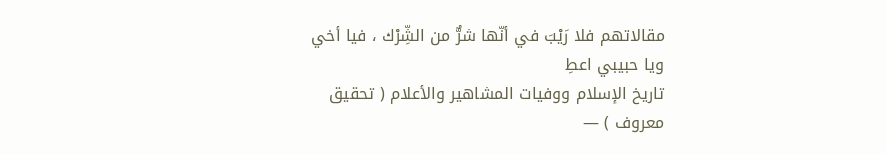مقالاتهم فلا رَيْبَ في أنّها شرٌّ من الشِّرْك ، فيا أخي ويا حبيبي اعطِ
تاريخ الإسلام ووفيات المشاهير والأعلام ( تحقيق معروف ) —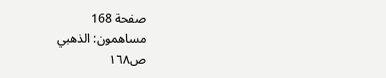صفحة 168
مساهمون: الذهبي
ص١٦٨